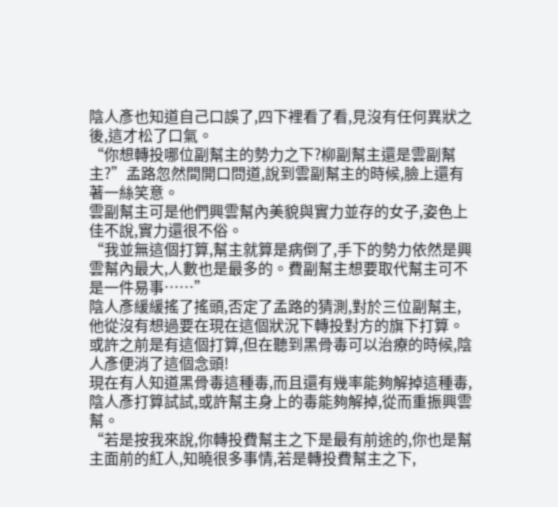陰人彥也知道自己口誤了,四下裡看了看,見沒有任何異狀之後,這才松了口氣。
“你想轉投哪位副幫主的勢力之下?柳副幫主還是雲副幫主?”孟路忽然間開口問道,說到雲副幫主的時候,臉上還有著一絲笑意。
雲副幫主可是他們興雲幫內美貌與實力並存的女子,姿色上佳不說,實力還很不俗。
“我並無這個打算,幫主就算是病倒了,手下的勢力依然是興雲幫內最大,人數也是最多的。費副幫主想要取代幫主可不是一件易事……”
陰人彥緩緩搖了搖頭,否定了孟路的猜測,對於三位副幫主,他從沒有想過要在現在這個狀況下轉投對方的旗下打算。
或許之前是有這個打算,但在聽到黑骨毒可以治療的時候,陰人彥便消了這個念頭!
現在有人知道黑骨毒這種毒,而且還有幾率能夠解掉這種毒,陰人彥打算試試,或許幫主身上的毒能夠解掉,從而重振興雲幫。
“若是按我來說,你轉投費幫主之下是最有前途的,你也是幫主面前的紅人,知曉很多事情,若是轉投費幫主之下,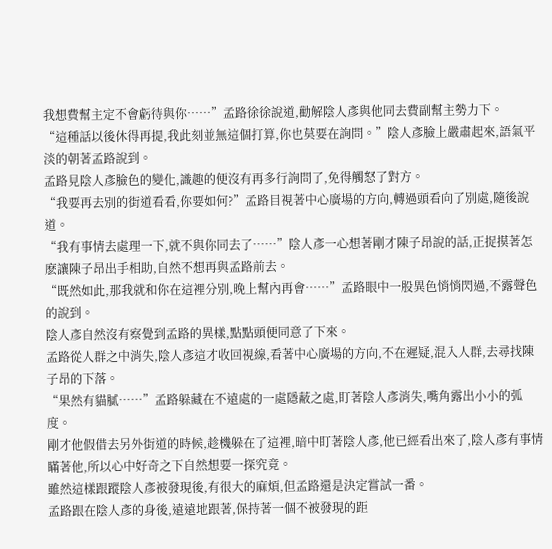我想費幫主定不會虧待與你……”孟路徐徐說道,勸解陰人彥與他同去費副幫主勢力下。
“這種話以後休得再提,我此刻並無這個打算,你也莫要在詢問。”陰人彥臉上嚴肅起來,語氣平淡的朝著孟路說到。
孟路見陰人彥臉色的變化,識趣的便沒有再多行詢問了,免得觸怒了對方。
“我要再去別的街道看看,你要如何?”孟路目視著中心廣場的方向,轉過頭看向了別處,隨後說道。
“我有事情去處理一下,就不與你同去了……”陰人彥一心想著剛才陳子昂說的話,正捉摸著怎麽讓陳子昂出手相助,自然不想再與孟路前去。
“既然如此,那我就和你在這裡分別,晚上幫內再會……”孟路眼中一股異色悄悄閃過,不露聲色的說到。
陰人彥自然沒有察覺到孟路的異樣,點點頭便同意了下來。
孟路從人群之中消失,陰人彥這才收回視線,看著中心廣場的方向,不在遲疑,混入人群,去尋找陳子昂的下落。
“果然有貓膩……”孟路躲藏在不遠處的一處隱蔽之處,盯著陰人彥消失,嘴角露出小小的弧度。
剛才他假借去另外街道的時候,趁機躲在了這裡,暗中盯著陰人彥,他已經看出來了,陰人彥有事情瞞著他,所以心中好奇之下自然想要一探究竟。
雖然這樣跟蹤陰人彥被發現後,有很大的麻煩,但孟路還是決定嘗試一番。
孟路跟在陰人彥的身後,遠遠地跟著,保持著一個不被發現的距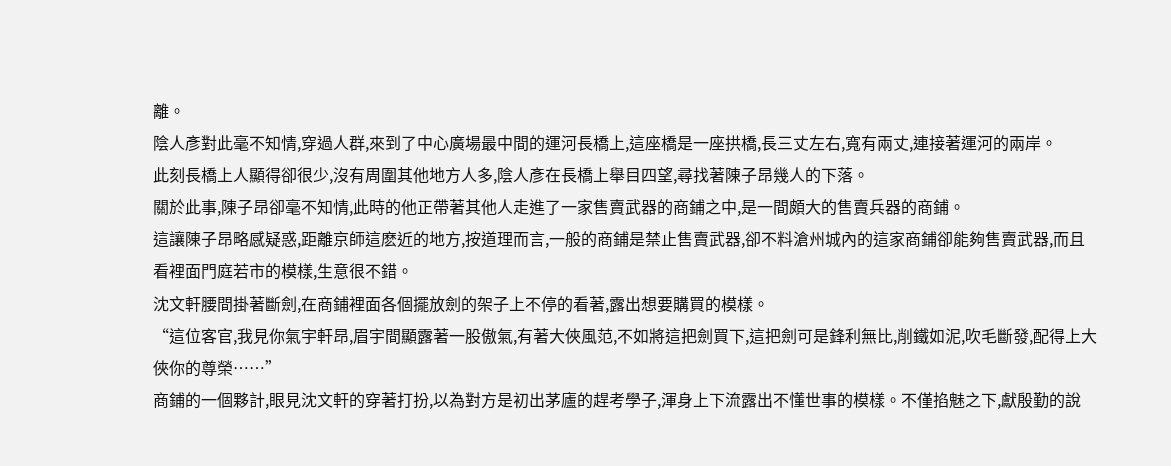離。
陰人彥對此毫不知情,穿過人群,來到了中心廣場最中間的運河長橋上,這座橋是一座拱橋,長三丈左右,寬有兩丈,連接著運河的兩岸。
此刻長橋上人顯得卻很少,沒有周圍其他地方人多,陰人彥在長橋上舉目四望,尋找著陳子昂幾人的下落。
關於此事,陳子昂卻毫不知情,此時的他正帶著其他人走進了一家售賣武器的商鋪之中,是一間頗大的售賣兵器的商鋪。
這讓陳子昂略感疑惑,距離京師這麽近的地方,按道理而言,一般的商鋪是禁止售賣武器,卻不料滄州城內的這家商鋪卻能夠售賣武器,而且看裡面門庭若市的模樣,生意很不錯。
沈文軒腰間掛著斷劍,在商鋪裡面各個擺放劍的架子上不停的看著,露出想要購買的模樣。
“這位客官,我見你氣宇軒昂,眉宇間顯露著一股傲氣,有著大俠風范,不如將這把劍買下,這把劍可是鋒利無比,削鐵如泥,吹毛斷發,配得上大俠你的尊榮……”
商鋪的一個夥計,眼見沈文軒的穿著打扮,以為對方是初出茅廬的趕考學子,渾身上下流露出不懂世事的模樣。不僅掐魅之下,獻殷勤的說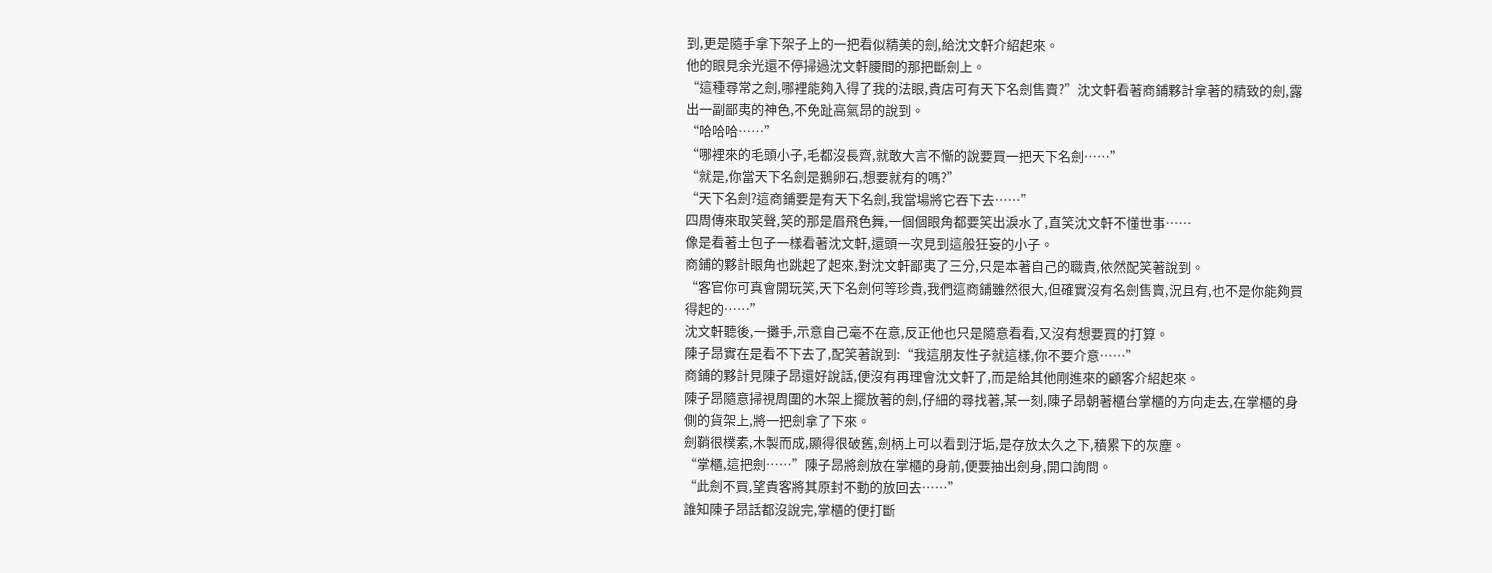到,更是隨手拿下架子上的一把看似精美的劍,給沈文軒介紹起來。
他的眼見余光還不停掃過沈文軒腰間的那把斷劍上。
“這種尋常之劍,哪裡能夠入得了我的法眼,貴店可有天下名劍售賣?”沈文軒看著商鋪夥計拿著的精致的劍,露出一副鄙夷的神色,不免趾高氣昂的說到。
“哈哈哈……”
“哪裡來的毛頭小子,毛都沒長齊,就敢大言不慚的說要買一把天下名劍……”
“就是,你當天下名劍是鵝卵石,想要就有的嗎?”
“天下名劍?這商鋪要是有天下名劍,我當場將它吞下去……”
四周傳來取笑聲,笑的那是眉飛色舞,一個個眼角都要笑出淚水了,直笑沈文軒不懂世事……
像是看著土包子一樣看著沈文軒,還頭一次見到這般狂妄的小子。
商鋪的夥計眼角也跳起了起來,對沈文軒鄙夷了三分,只是本著自己的職責,依然配笑著說到。
“客官你可真會開玩笑,天下名劍何等珍貴,我們這商鋪雖然很大,但確實沒有名劍售賣,況且有,也不是你能夠買得起的……”
沈文軒聽後,一攤手,示意自己毫不在意,反正他也只是隨意看看,又沒有想要買的打算。
陳子昂實在是看不下去了,配笑著說到:“我這朋友性子就這樣,你不要介意……”
商鋪的夥計見陳子昂還好說話,便沒有再理會沈文軒了,而是給其他剛進來的顧客介紹起來。
陳子昂隨意掃視周圍的木架上擺放著的劍,仔細的尋找著,某一刻,陳子昂朝著櫃台掌櫃的方向走去,在掌櫃的身側的貨架上,將一把劍拿了下來。
劍鞘很樸素,木製而成,顯得很破舊,劍柄上可以看到汙垢,是存放太久之下,積累下的灰塵。
“掌櫃,這把劍……”陳子昂將劍放在掌櫃的身前,便要抽出劍身,開口詢問。
“此劍不買,望貴客將其原封不動的放回去……”
誰知陳子昂話都沒說完,掌櫃的便打斷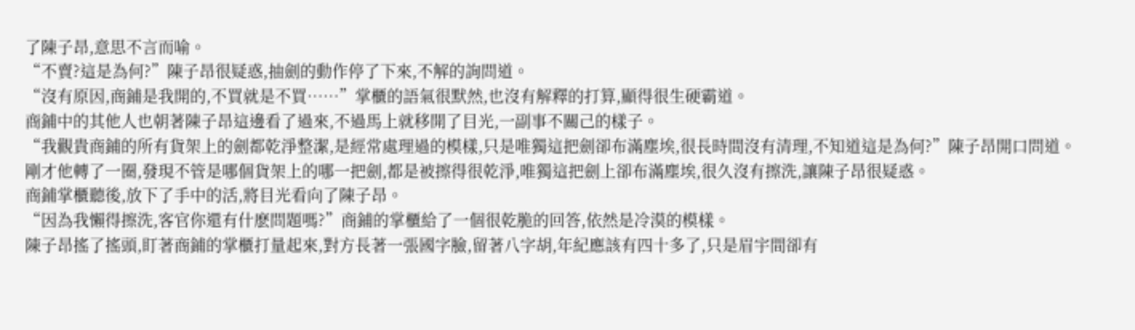了陳子昂,意思不言而喻。
“不賣?這是為何?”陳子昂很疑惑,抽劍的動作停了下來,不解的詢問道。
“沒有原因,商鋪是我開的,不買就是不買……”掌櫃的語氣很默然,也沒有解釋的打算,顯得很生硬霸道。
商鋪中的其他人也朝著陳子昂這邊看了過來,不過馬上就移開了目光,一副事不關己的樣子。
“我觀貴商鋪的所有貨架上的劍都乾淨整潔,是經常處理過的模樣,只是唯獨這把劍卻布滿塵埃,很長時間沒有清理,不知道這是為何?”陳子昂開口問道。
剛才他轉了一圈,發現不管是哪個貨架上的哪一把劍,都是被擦得很乾淨,唯獨這把劍上卻布滿塵埃,很久沒有擦洗,讓陳子昂很疑惑。
商鋪掌櫃聽後,放下了手中的活,將目光看向了陳子昂。
“因為我懶得擦洗,客官你還有什麽問題嗎?”商鋪的掌櫃給了一個很乾脆的回答,依然是冷漠的模樣。
陳子昂搖了搖頭,盯著商鋪的掌櫃打量起來,對方長著一張國字臉,留著八字胡,年紀應該有四十多了,只是眉宇間卻有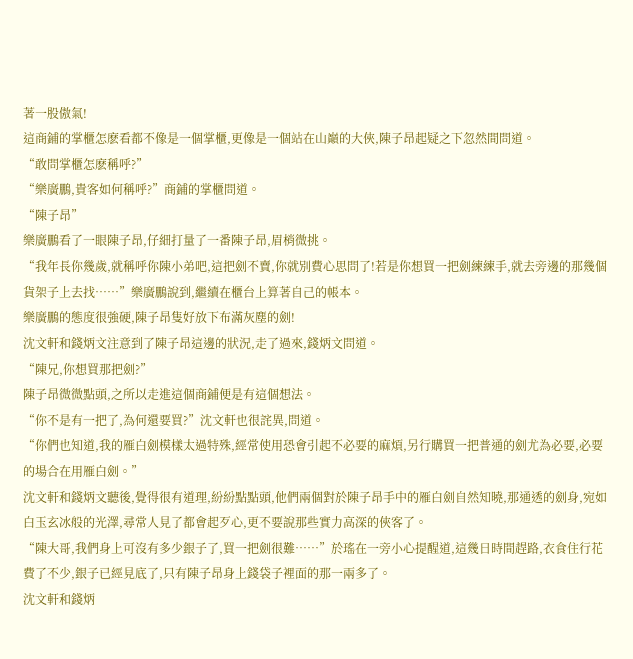著一股傲氣!
這商鋪的掌櫃怎麽看都不像是一個掌櫃,更像是一個站在山巔的大俠,陳子昂起疑之下忽然間問道。
“敢問掌櫃怎麽稱呼?”
“樂廣鵬,貴客如何稱呼?”商鋪的掌櫃問道。
“陳子昂”
樂廣鵬看了一眼陳子昂,仔細打量了一番陳子昂,眉梢微挑。
“我年長你幾歲,就稱呼你陳小弟吧,這把劍不賣,你就別費心思問了!若是你想買一把劍練練手,就去旁邊的那幾個貨架子上去找……”樂廣鵬說到,繼續在櫃台上算著自己的帳本。
樂廣鵬的態度很強硬,陳子昂隻好放下布滿灰塵的劍!
沈文軒和錢炳文注意到了陳子昂這邊的狀況,走了過來,錢炳文問道。
“陳兄,你想買那把劍?”
陳子昂微微點頭,之所以走進這個商鋪便是有這個想法。
“你不是有一把了,為何還要買?”沈文軒也很詫異,問道。
“你們也知道,我的雁白劍模樣太過特殊,經常使用恐會引起不必要的麻煩,另行購買一把普通的劍尤為必要,必要的場合在用雁白劍。”
沈文軒和錢炳文聽後,覺得很有道理,紛紛點點頭,他們兩個對於陳子昂手中的雁白劍自然知曉,那通透的劍身,宛如白玉玄冰般的光澤,尋常人見了都會起歹心,更不要說那些實力高深的俠客了。
“陳大哥,我們身上可沒有多少銀子了,買一把劍很難……”於瑤在一旁小心提醒道,這幾日時間趕路,衣食住行花費了不少,銀子已經見底了,只有陳子昂身上錢袋子裡面的那一兩多了。
沈文軒和錢炳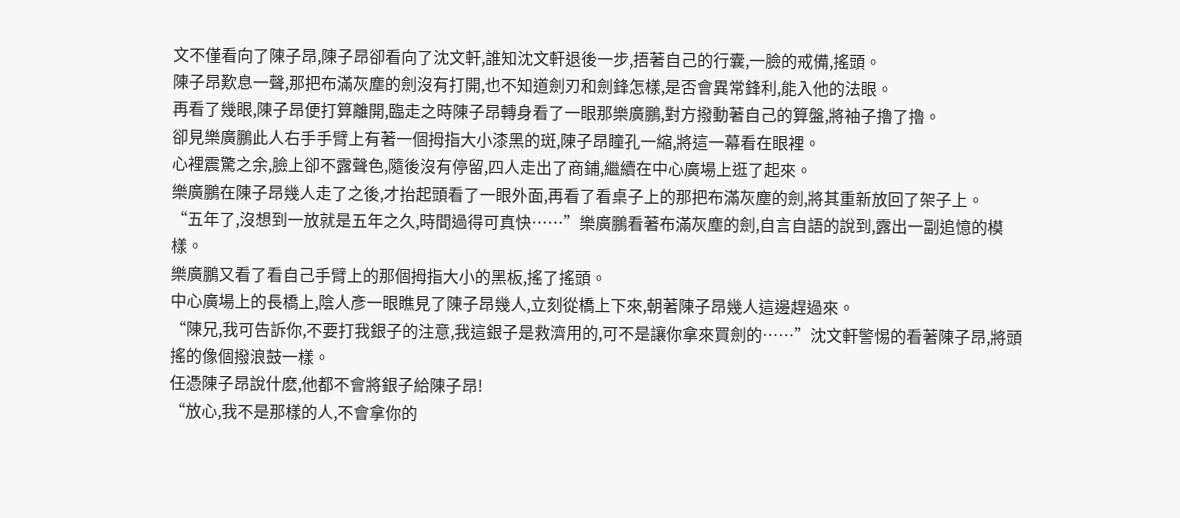文不僅看向了陳子昂,陳子昂卻看向了沈文軒,誰知沈文軒退後一步,捂著自己的行囊,一臉的戒備,搖頭。
陳子昂歎息一聲,那把布滿灰塵的劍沒有打開,也不知道劍刃和劍鋒怎樣,是否會異常鋒利,能入他的法眼。
再看了幾眼,陳子昂便打算離開,臨走之時陳子昂轉身看了一眼那樂廣鵬,對方撥動著自己的算盤,將袖子擼了擼。
卻見樂廣鵬此人右手手臂上有著一個拇指大小漆黑的斑,陳子昂瞳孔一縮,將這一幕看在眼裡。
心裡震驚之余,臉上卻不露聲色,隨後沒有停留,四人走出了商鋪,繼續在中心廣場上逛了起來。
樂廣鵬在陳子昂幾人走了之後,才抬起頭看了一眼外面,再看了看桌子上的那把布滿灰塵的劍,將其重新放回了架子上。
“五年了,沒想到一放就是五年之久,時間過得可真快……”樂廣鵬看著布滿灰塵的劍,自言自語的說到,露出一副追憶的模樣。
樂廣鵬又看了看自己手臂上的那個拇指大小的黑板,搖了搖頭。
中心廣場上的長橋上,陰人彥一眼瞧見了陳子昂幾人,立刻從橋上下來,朝著陳子昂幾人這邊趕過來。
“陳兄,我可告訴你,不要打我銀子的注意,我這銀子是救濟用的,可不是讓你拿來買劍的……”沈文軒警惕的看著陳子昂,將頭搖的像個撥浪鼓一樣。
任憑陳子昂說什麽,他都不會將銀子給陳子昂!
“放心,我不是那樣的人,不會拿你的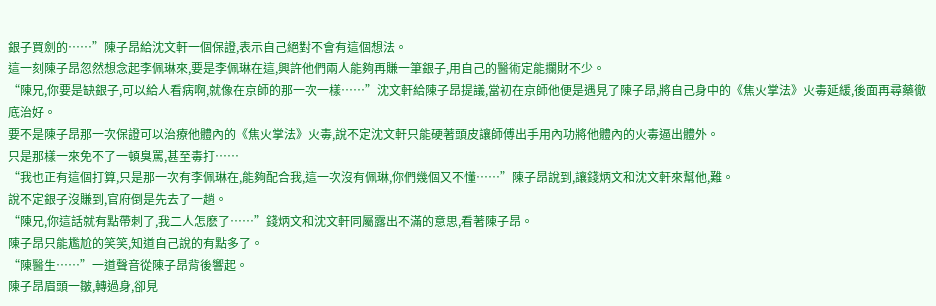銀子買劍的……”陳子昂給沈文軒一個保證,表示自己絕對不會有這個想法。
這一刻陳子昂忽然想念起李佩琳來,要是李佩琳在這,興許他們兩人能夠再賺一筆銀子,用自己的醫術定能攔財不少。
“陳兄,你要是缺銀子,可以給人看病啊,就像在京師的那一次一樣……”沈文軒給陳子昂提議,當初在京師他便是遇見了陳子昂,將自己身中的《焦火掌法》火毒延緩,後面再尋藥徹底治好。
要不是陳子昂那一次保證可以治療他體內的《焦火掌法》火毒,說不定沈文軒只能硬著頭皮讓師傅出手用內功將他體內的火毒逼出體外。
只是那樣一來免不了一頓臭罵,甚至毒打……
“我也正有這個打算,只是那一次有李佩琳在,能夠配合我,這一次沒有佩琳,你們幾個又不懂……”陳子昂說到,讓錢炳文和沈文軒來幫他,難。
說不定銀子沒賺到,官府倒是先去了一趟。
“陳兄,你這話就有點帶刺了,我二人怎麽了……”錢炳文和沈文軒同屬露出不滿的意思,看著陳子昂。
陳子昂只能尷尬的笑笑,知道自己說的有點多了。
“陳醫生……”一道聲音從陳子昂背後響起。
陳子昂眉頭一皺,轉過身,卻見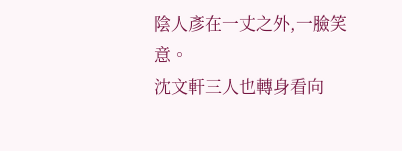陰人彥在一丈之外,一臉笑意。
沈文軒三人也轉身看向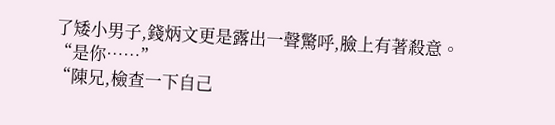了矮小男子,錢炳文更是露出一聲驚呼,臉上有著殺意。
“是你……”
“陳兄,檢查一下自己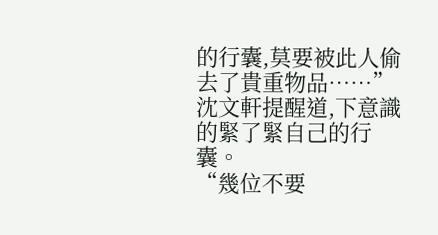的行囊,莫要被此人偷去了貴重物品……”沈文軒提醒道,下意識的緊了緊自己的行囊。
“幾位不要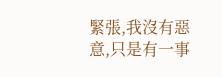緊張,我沒有惡意,只是有一事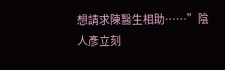想請求陳醫生相助……”陰人彥立刻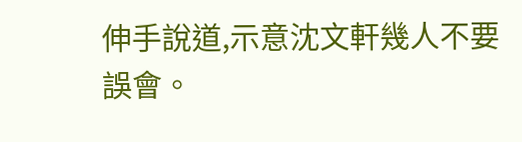伸手說道,示意沈文軒幾人不要誤會。